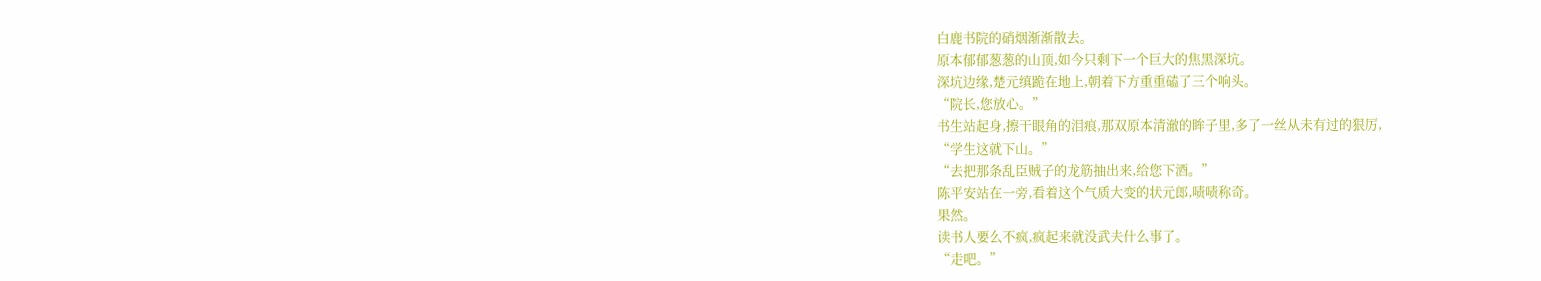白鹿书院的硝烟渐渐散去。
原本郁郁葱葱的山顶,如今只剩下一个巨大的焦黑深坑。
深坑边缘,楚元缜跪在地上,朝着下方重重磕了三个响头。
“院长,您放心。”
书生站起身,擦干眼角的泪痕,那双原本清澈的眸子里,多了一丝从未有过的狠厉,
“学生这就下山。”
“去把那条乱臣贼子的龙筋抽出来,给您下酒。”
陈平安站在一旁,看着这个气质大变的状元郎,啧啧称奇。
果然。
读书人要么不疯,疯起来就没武夫什么事了。
“走吧。”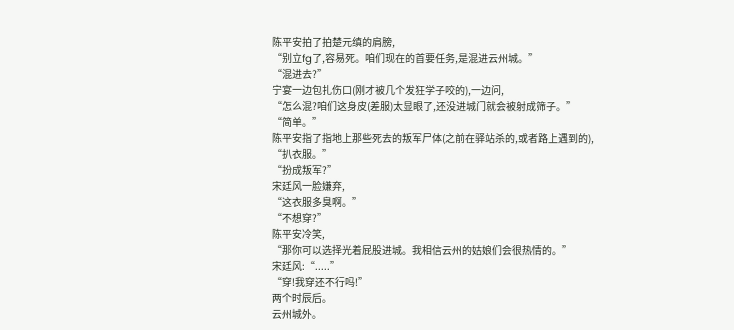陈平安拍了拍楚元缜的肩膀,
“别立fg了,容易死。咱们现在的首要任务,是混进云州城。”
“混进去?”
宁宴一边包扎伤口(刚才被几个发狂学子咬的),一边问,
“怎么混?咱们这身皮(差服)太显眼了,还没进城门就会被射成筛子。”
“简单。”
陈平安指了指地上那些死去的叛军尸体(之前在驿站杀的,或者路上遇到的),
“扒衣服。”
“扮成叛军?”
宋廷风一脸嫌弃,
“这衣服多臭啊。”
“不想穿?”
陈平安冷笑,
“那你可以选择光着屁股进城。我相信云州的姑娘们会很热情的。”
宋廷风:“.....”
“穿!我穿还不行吗!”
两个时辰后。
云州城外。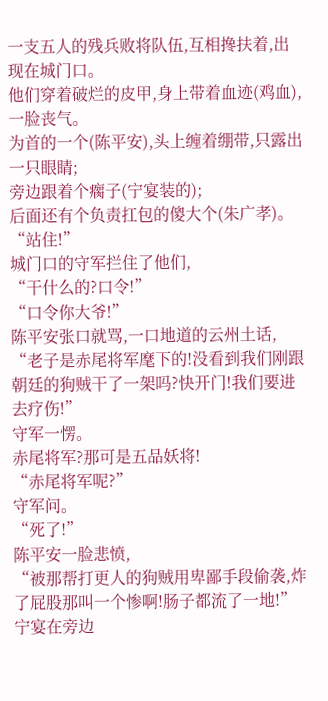一支五人的残兵败将队伍,互相搀扶着,出现在城门口。
他们穿着破烂的皮甲,身上带着血迹(鸡血),一脸丧气。
为首的一个(陈平安),头上缠着绷带,只露出一只眼睛;
旁边跟着个瘸子(宁宴装的);
后面还有个负责扛包的傻大个(朱广孝)。
“站住!”
城门口的守军拦住了他们,
“干什么的?口令!”
“口令你大爷!”
陈平安张口就骂,一口地道的云州土话,
“老子是赤尾将军麾下的!没看到我们刚跟朝廷的狗贼干了一架吗?快开门!我们要进去疗伤!”
守军一愣。
赤尾将军?那可是五品妖将!
“赤尾将军呢?”
守军问。
“死了!”
陈平安一脸悲愤,
“被那帮打更人的狗贼用卑鄙手段偷袭,炸了屁股那叫一个惨啊!肠子都流了一地!”
宁宴在旁边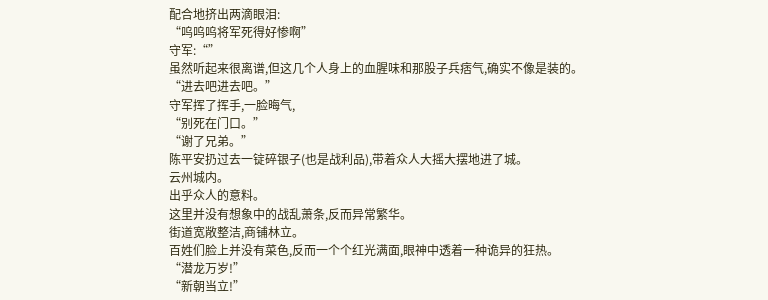配合地挤出两滴眼泪:
“呜呜呜将军死得好惨啊”
守军:“”
虽然听起来很离谱,但这几个人身上的血腥味和那股子兵痞气,确实不像是装的。
“进去吧进去吧。”
守军挥了挥手,一脸晦气,
“别死在门口。”
“谢了兄弟。”
陈平安扔过去一锭碎银子(也是战利品),带着众人大摇大摆地进了城。
云州城内。
出乎众人的意料。
这里并没有想象中的战乱萧条,反而异常繁华。
街道宽敞整洁,商铺林立。
百姓们脸上并没有菜色,反而一个个红光满面,眼神中透着一种诡异的狂热。
“潜龙万岁!”
“新朝当立!”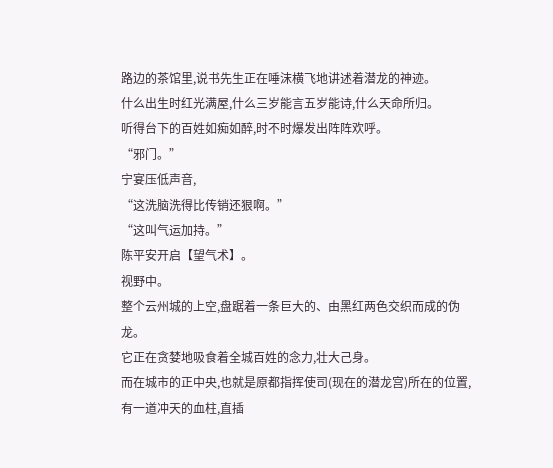路边的茶馆里,说书先生正在唾沫横飞地讲述着潜龙的神迹。
什么出生时红光满屋,什么三岁能言五岁能诗,什么天命所归。
听得台下的百姓如痴如醉,时不时爆发出阵阵欢呼。
“邪门。”
宁宴压低声音,
“这洗脑洗得比传销还狠啊。”
“这叫气运加持。”
陈平安开启【望气术】。
视野中。
整个云州城的上空,盘踞着一条巨大的、由黑红两色交织而成的伪龙。
它正在贪婪地吸食着全城百姓的念力,壮大己身。
而在城市的正中央,也就是原都指挥使司(现在的潜龙宫)所在的位置,有一道冲天的血柱,直插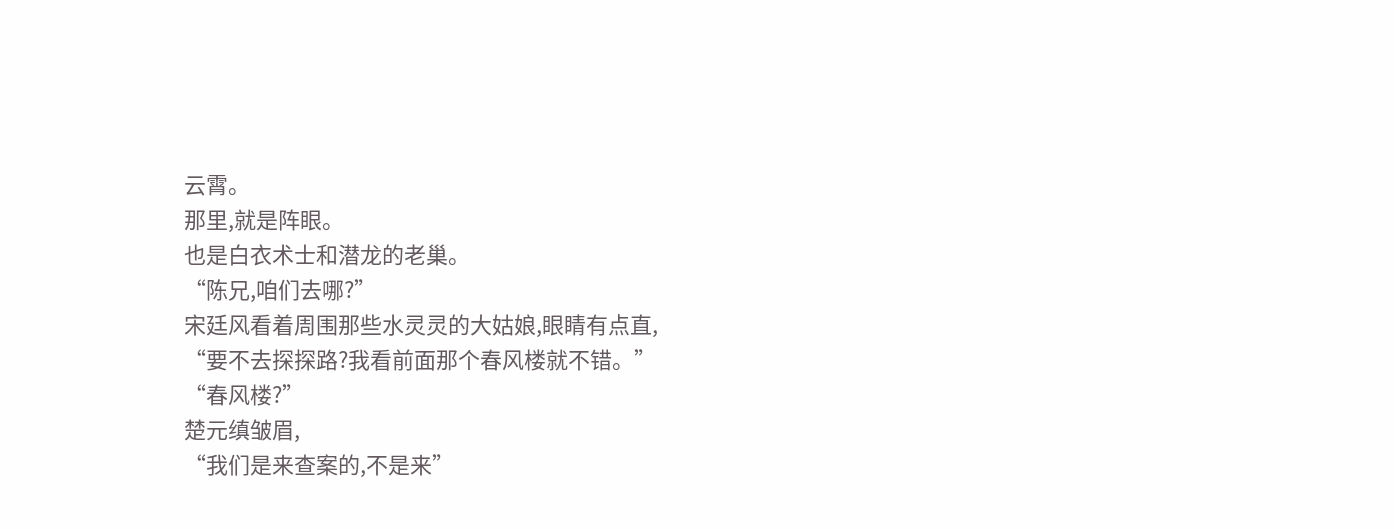云霄。
那里,就是阵眼。
也是白衣术士和潜龙的老巢。
“陈兄,咱们去哪?”
宋廷风看着周围那些水灵灵的大姑娘,眼睛有点直,
“要不去探探路?我看前面那个春风楼就不错。”
“春风楼?”
楚元缜皱眉,
“我们是来查案的,不是来”